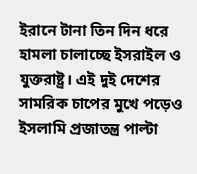ইরানে টানা তিন দিন ধরে হামলা চালাচ্ছে ইসরাইল ও যুক্তরাষ্ট্র। এই দুই দেশের সামরিক চাপের মুখে পড়েও ইসলামি প্রজাতন্ত্র পাল্টা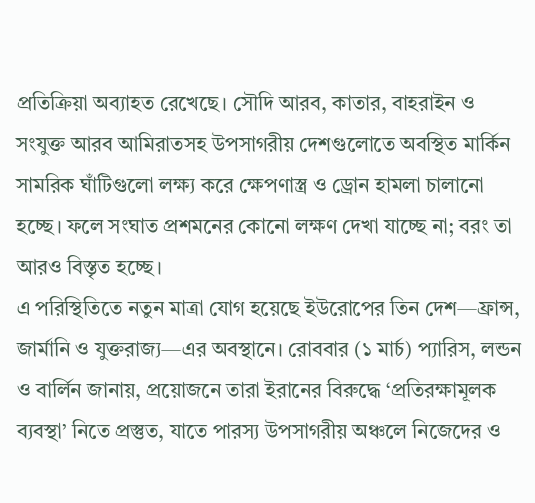প্রতিক্রিয়া অব্যাহত রেখেছে। সৌদি আরব, কাতার, বাহরাইন ও সংযুক্ত আরব আমিরাতসহ উপসাগরীয় দেশগুলোতে অবস্থিত মার্কিন সামরিক ঘাঁটিগুলো লক্ষ্য করে ক্ষেপণাস্ত্র ও ড্রোন হামলা চালানো হচ্ছে। ফলে সংঘাত প্রশমনের কোনো লক্ষণ দেখা যাচ্ছে না; বরং তা আরও বিস্তৃত হচ্ছে।
এ পরিস্থিতিতে নতুন মাত্রা যোগ হয়েছে ইউরোপের তিন দেশ—ফ্রান্স, জার্মানি ও যুক্তরাজ্য—এর অবস্থানে। রোববার (১ মার্চ) প্যারিস, লন্ডন ও বার্লিন জানায়, প্রয়োজনে তারা ইরানের বিরুদ্ধে ‘প্রতিরক্ষামূলক ব্যবস্থা’ নিতে প্রস্তুত, যাতে পারস্য উপসাগরীয় অঞ্চলে নিজেদের ও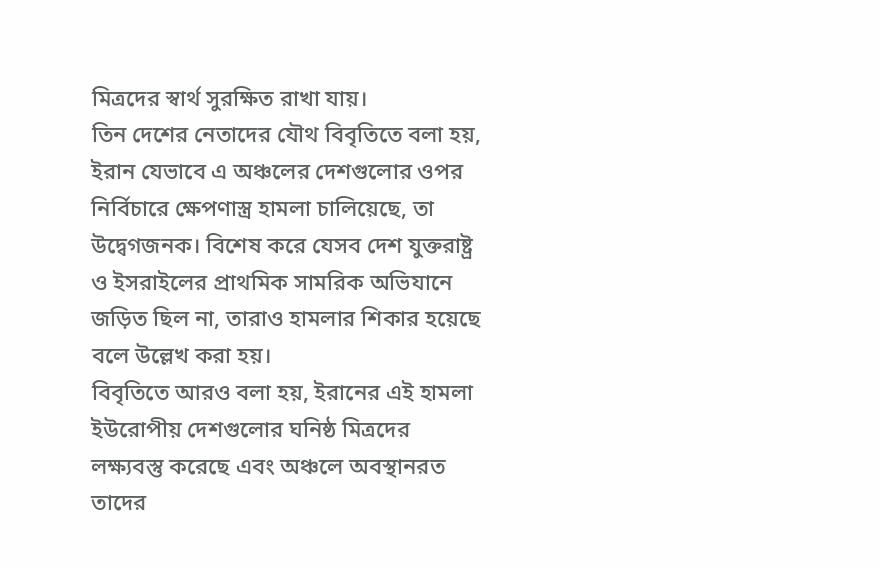মিত্রদের স্বার্থ সুরক্ষিত রাখা যায়।
তিন দেশের নেতাদের যৌথ বিবৃতিতে বলা হয়, ইরান যেভাবে এ অঞ্চলের দেশগুলোর ওপর নির্বিচারে ক্ষেপণাস্ত্র হামলা চালিয়েছে, তা উদ্বেগজনক। বিশেষ করে যেসব দেশ যুক্তরাষ্ট্র ও ইসরাইলের প্রাথমিক সামরিক অভিযানে জড়িত ছিল না, তারাও হামলার শিকার হয়েছে বলে উল্লেখ করা হয়।
বিবৃতিতে আরও বলা হয়, ইরানের এই হামলা ইউরোপীয় দেশগুলোর ঘনিষ্ঠ মিত্রদের লক্ষ্যবস্তু করেছে এবং অঞ্চলে অবস্থানরত তাদের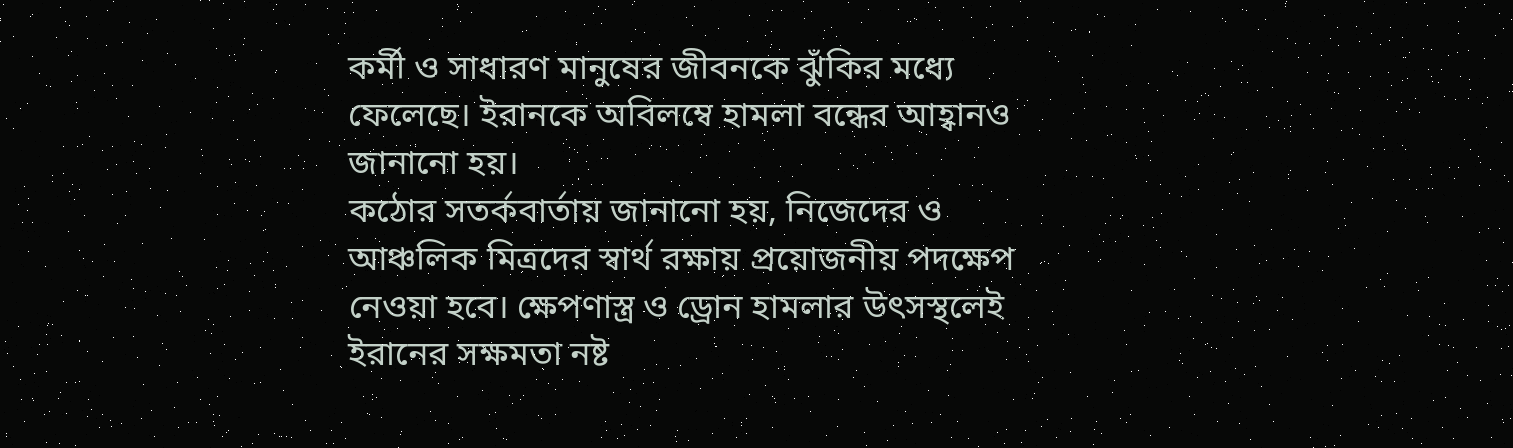কর্মী ও সাধারণ মানুষের জীবনকে ঝুঁকির মধ্যে ফেলেছে। ইরানকে অবিলম্বে হামলা বন্ধের আহ্বানও জানানো হয়।
কঠোর সতর্কবার্তায় জানানো হয়, নিজেদের ও আঞ্চলিক মিত্রদের স্বার্থ রক্ষায় প্রয়োজনীয় পদক্ষেপ নেওয়া হবে। ক্ষেপণাস্ত্র ও ড্রোন হামলার উৎসস্থলেই ইরানের সক্ষমতা নষ্ট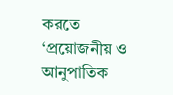করতে ‘প্রয়োজনীয় ও আনুপাতিক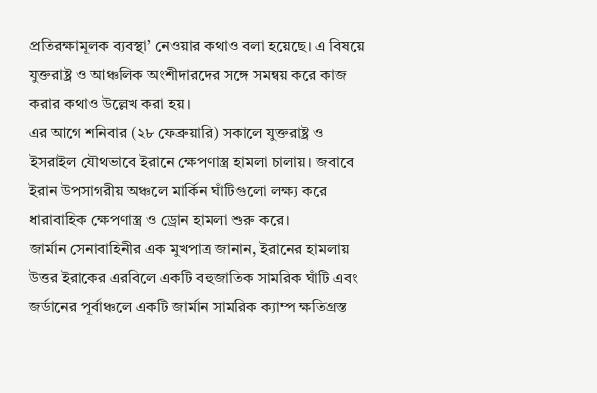প্রতিরক্ষামূলক ব্যবস্থা’ নেওয়ার কথাও বলা হয়েছে। এ বিষয়ে যুক্তরাষ্ট্র ও আঞ্চলিক অংশীদারদের সঙ্গে সমন্বয় করে কাজ করার কথাও উল্লেখ করা হয়।
এর আগে শনিবার (২৮ ফেব্রুয়ারি) সকালে যুক্তরাষ্ট্র ও ইসরাইল যৌথভাবে ইরানে ক্ষেপণাস্ত্র হামলা চালায়। জবাবে ইরান উপসাগরীয় অঞ্চলে মার্কিন ঘাঁটিগুলো লক্ষ্য করে ধারাবাহিক ক্ষেপণাস্ত্র ও ড্রোন হামলা শুরু করে।
জার্মান সেনাবাহিনীর এক মুখপাত্র জানান, ইরানের হামলায় উত্তর ইরাকের এরবিলে একটি বহুজাতিক সামরিক ঘাঁটি এবং জর্ডানের পূর্বাঞ্চলে একটি জার্মান সামরিক ক্যাম্প ক্ষতিগ্রস্ত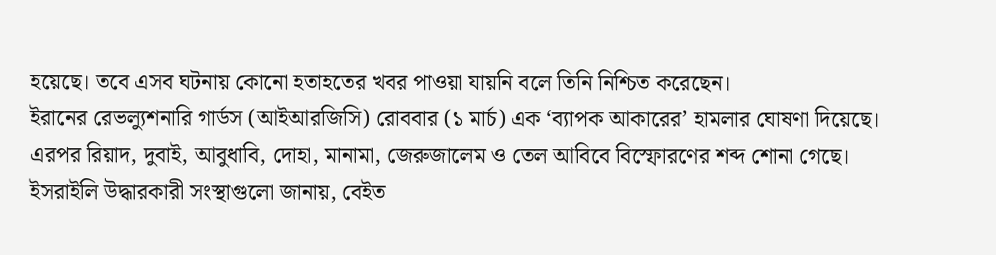হয়েছে। তবে এসব ঘটনায় কোনো হতাহতের খবর পাওয়া যায়নি বলে তিনি নিশ্চিত করেছেন।
ইরানের রেভল্যুশনারি গার্ডস (আইআরজিসি) রোববার (১ মার্চ) এক ‘ব্যাপক আকারের’ হামলার ঘোষণা দিয়েছে। এরপর রিয়াদ, দুবাই, আবুধাবি, দোহা, মানামা, জেরুজালেম ও তেল আবিবে বিস্ফোরণের শব্দ শোনা গেছে। ইসরাইলি উদ্ধারকারী সংস্থাগুলো জানায়, বেইত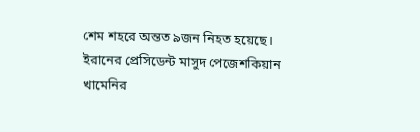শেম শহরে অন্তত ৯জন নিহত হয়েছে।
ইরানের প্রেসিডেন্ট মাসুদ পেজেশকিয়ান খামেনির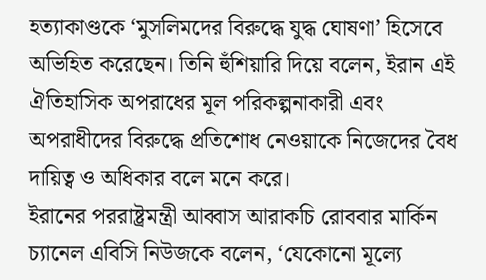হত্যাকাণ্ডকে ‘মুসলিমদের বিরুদ্ধে যুদ্ধ ঘোষণা’ হিসেবে অভিহিত করেছেন। তিনি হুঁশিয়ারি দিয়ে বলেন, ইরান এই ঐতিহাসিক অপরাধের মূল পরিকল্পনাকারী এবং অপরাধীদের বিরুদ্ধে প্রতিশোধ নেওয়াকে নিজেদের বৈধ দায়িত্ব ও অধিকার বলে মনে করে।
ইরানের পররাষ্ট্রমন্ত্রী আব্বাস আরাকচি রোববার মার্কিন চ্যানেল এবিসি নিউজকে বলেন, ‘যেকোনো মূল্যে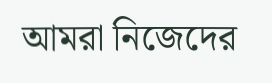আমরা নিজেদের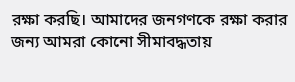রক্ষা করছি। আমাদের জনগণকে রক্ষা করার জন্য আমরা কোনো সীমাবদ্ধতায়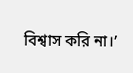বিশ্বাস করি না।’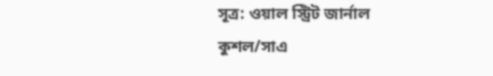সূত্র: ওয়াল স্ট্রিট জার্নাল
কুশল/সাএ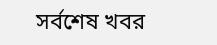সর্বশেষ খবর